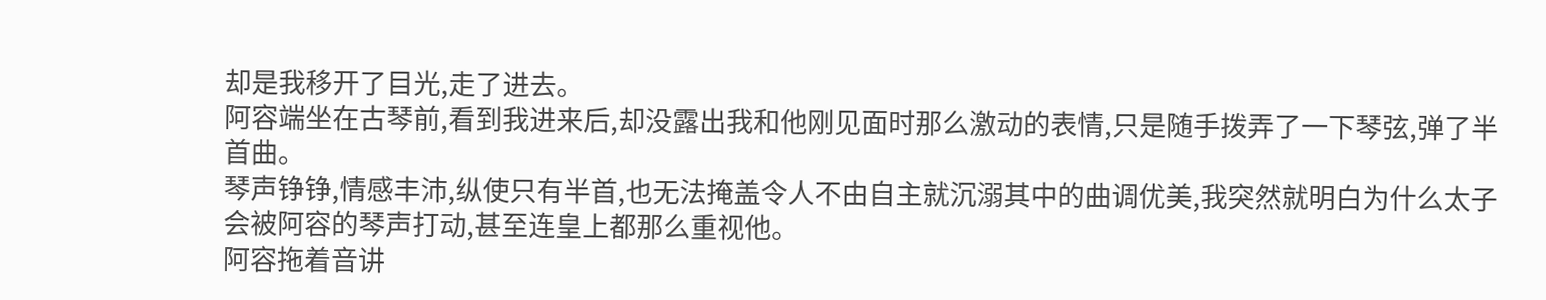却是我移开了目光,走了进去。
阿容端坐在古琴前,看到我进来后,却没露出我和他刚见面时那么激动的表情,只是随手拨弄了一下琴弦,弹了半首曲。
琴声铮铮,情感丰沛,纵使只有半首,也无法掩盖令人不由自主就沉溺其中的曲调优美,我突然就明白为什么太子会被阿容的琴声打动,甚至连皇上都那么重视他。
阿容拖着音讲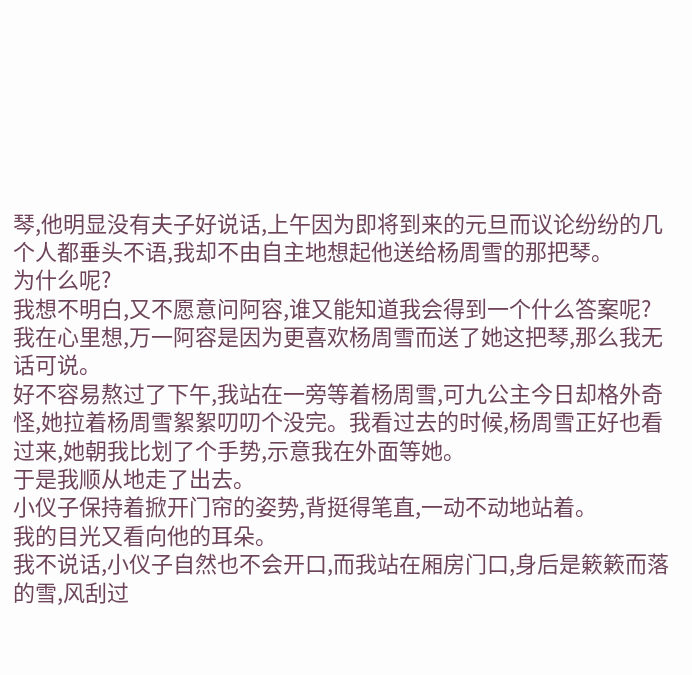琴,他明显没有夫子好说话,上午因为即将到来的元旦而议论纷纷的几个人都垂头不语,我却不由自主地想起他送给杨周雪的那把琴。
为什么呢?
我想不明白,又不愿意问阿容,谁又能知道我会得到一个什么答案呢?
我在心里想,万一阿容是因为更喜欢杨周雪而送了她这把琴,那么我无话可说。
好不容易熬过了下午,我站在一旁等着杨周雪,可九公主今日却格外奇怪,她拉着杨周雪絮絮叨叨个没完。我看过去的时候,杨周雪正好也看过来,她朝我比划了个手势,示意我在外面等她。
于是我顺从地走了出去。
小仪子保持着掀开门帘的姿势,背挺得笔直,一动不动地站着。
我的目光又看向他的耳朵。
我不说话,小仪子自然也不会开口,而我站在厢房门口,身后是簌簌而落的雪,风刮过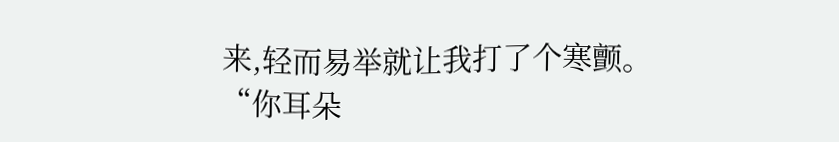来,轻而易举就让我打了个寒颤。
“你耳朵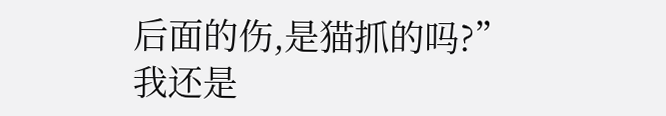后面的伤,是猫抓的吗?”
我还是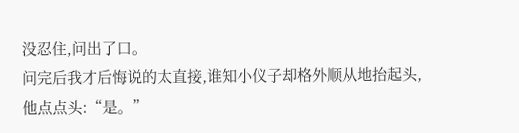没忍住,问出了口。
问完后我才后悔说的太直接,谁知小仪子却格外顺从地抬起头,他点点头:“是。”